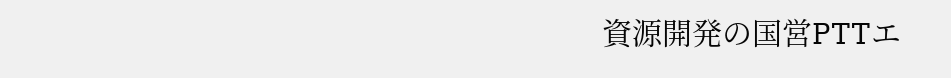資源開発の国営PTTエ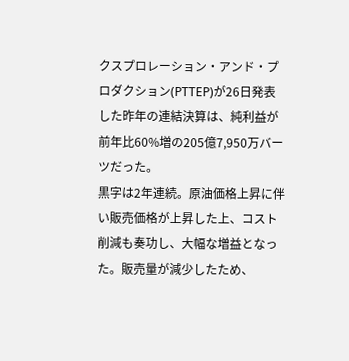クスプロレーション・アンド・プロダクション(PTTEP)が26日発表した昨年の連結決算は、純利益が前年比60%増の205億7,950万バーツだった。
黒字は2年連続。原油価格上昇に伴い販売価格が上昇した上、コスト削減も奏功し、大幅な増益となった。販売量が減少したため、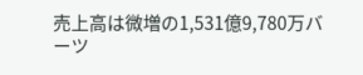売上高は微増の1,531億9,780万バーツ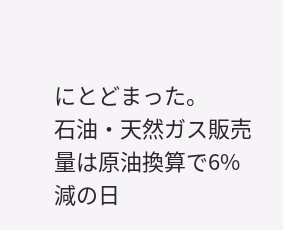にとどまった。
石油・天然ガス販売量は原油換算で6%減の日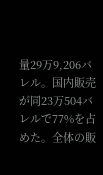量29万9,206バレル。国内販売が同23万504バレルで77%を占めた。全体の販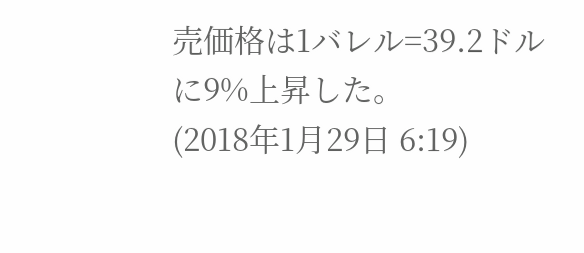売価格は1バレル=39.2ドルに9%上昇した。
(2018年1月29日 6:19)